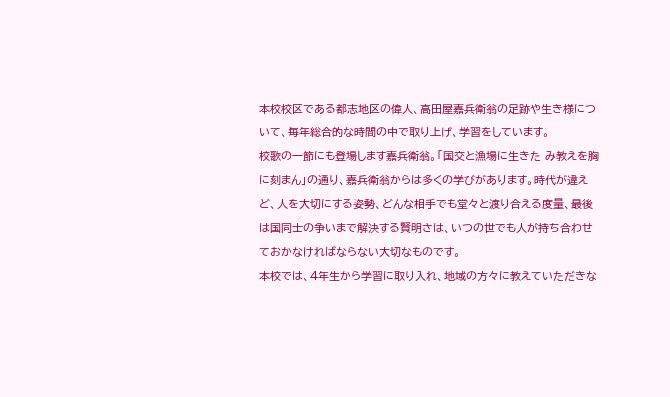本校校区である都志地区の偉人、高田屋嘉兵衛翁の足跡や生き様について、毎年総合的な時間の中で取り上げ、学習をしています。
校歌の一節にも登場します嘉兵衛翁。「国交と漁場に生きた み教えを胸に刻まん」の通り、嘉兵衛翁からは多くの学びがあります。時代が違えど、人を大切にする姿勢、どんな相手でも堂々と渡り合える度量、最後は国同士の争いまで解決する賢明さは、いつの世でも人が持ち合わせておかなければならない大切なものです。
本校では、4年生から学習に取り入れ、地域の方々に教えていただきな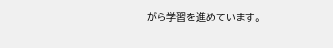がら学習を進めています。